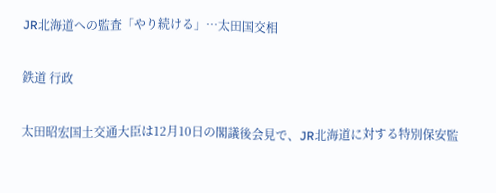JR北海道への監査「やり続ける」…太田国交相

鉄道 行政

太田昭宏国土交通大臣は12月10日の閣議後会見で、JR北海道に対する特別保安監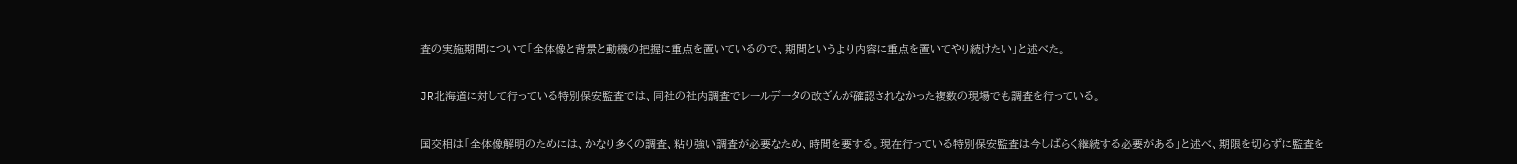査の実施期間について「全体像と背景と動機の把握に重点を置いているので、期間というより内容に重点を置いてやり続けたい」と述べた。

JR北海道に対して行っている特別保安監査では、同社の社内調査でレールデータの改ざんが確認されなかった複数の現場でも調査を行っている。

国交相は「全体像解明のためには、かなり多くの調査、粘り強い調査が必要なため、時間を要する。現在行っている特別保安監査は今しばらく継続する必要がある」と述べ、期限を切らずに監査を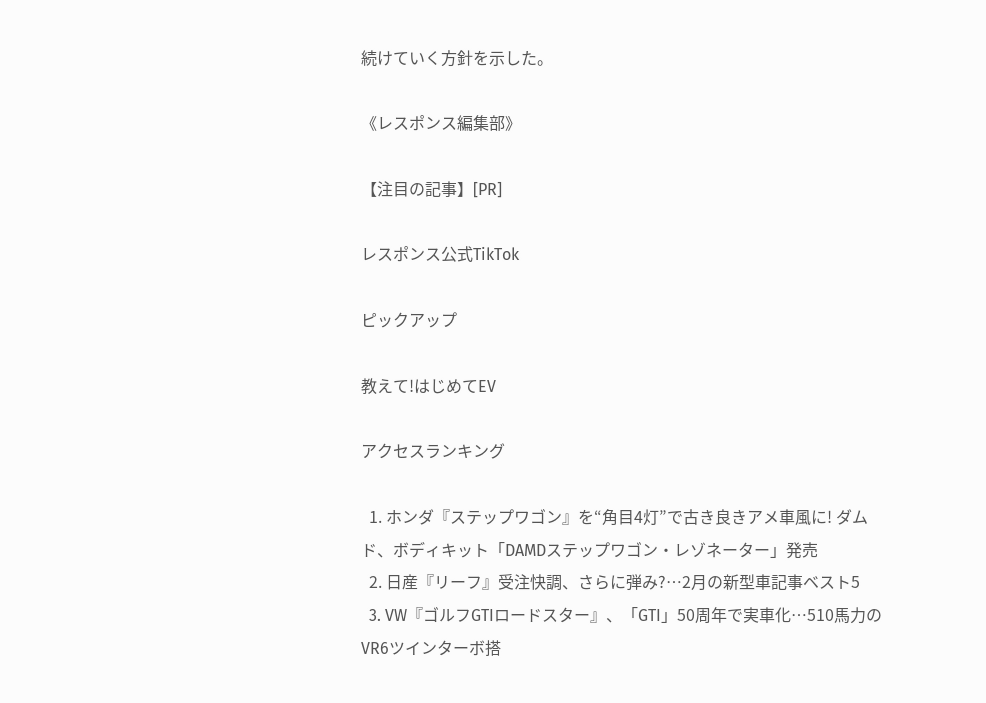続けていく方針を示した。

《レスポンス編集部》

【注目の記事】[PR]

レスポンス公式TikTok

ピックアップ

教えて!はじめてEV

アクセスランキング

  1. ホンダ『ステップワゴン』を“角目4灯”で古き良きアメ車風に! ダムド、ボディキット「DAMDステップワゴン・レゾネーター」発売
  2. 日産『リーフ』受注快調、さらに弾み?…2月の新型車記事ベスト5
  3. VW『ゴルフGTIロードスター』、「GTI」50周年で実車化…510馬力のVR6ツインターボ搭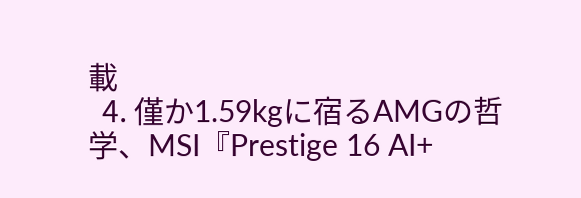載
  4. 僅か1.59kgに宿るAMGの哲学、MSI『Prestige 16 AI+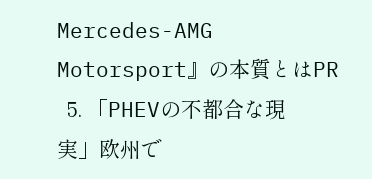Mercedes-AMG Motorsport』の本質とはPR
  5. 「PHEVの不都合な現実」欧州で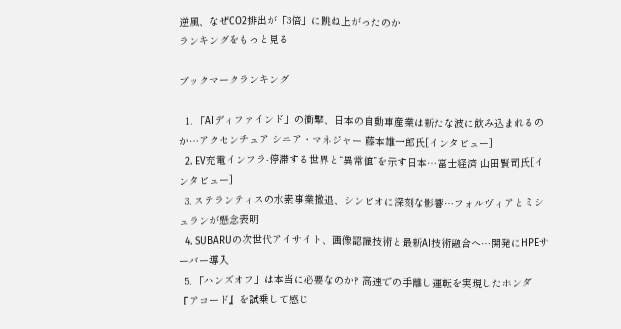逆風、なぜCO2排出が「3倍」に跳ね上がったのか
ランキングをもっと見る

ブックマークランキング

  1. 「AIディファインド」の衝撃、日本の自動車産業は新たな波に飲み込まれるのか…アクセンチュア シニア・マネジャー 藤本雄一郎氏[インタビュー]
  2. EV充電インフラ-停滞する世界と“異常値”を示す日本…富士経済 山田賢司氏[インタビュー]
  3. ステランティスの水素事業撤退、シンビオに深刻な影響…フォルヴィアとミシュランが懸念表明
  4. SUBARUの次世代アイサイト、画像認識技術と最新AI技術融合へ…開発にHPEサーバー導入
  5. 「ハンズオフ」は本当に必要なのか? 高速での手離し運転を実現したホンダ『アコード』を試乗して感じ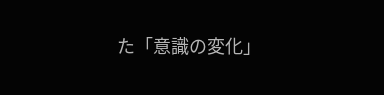た「意識の変化」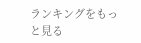ランキングをもっと見る